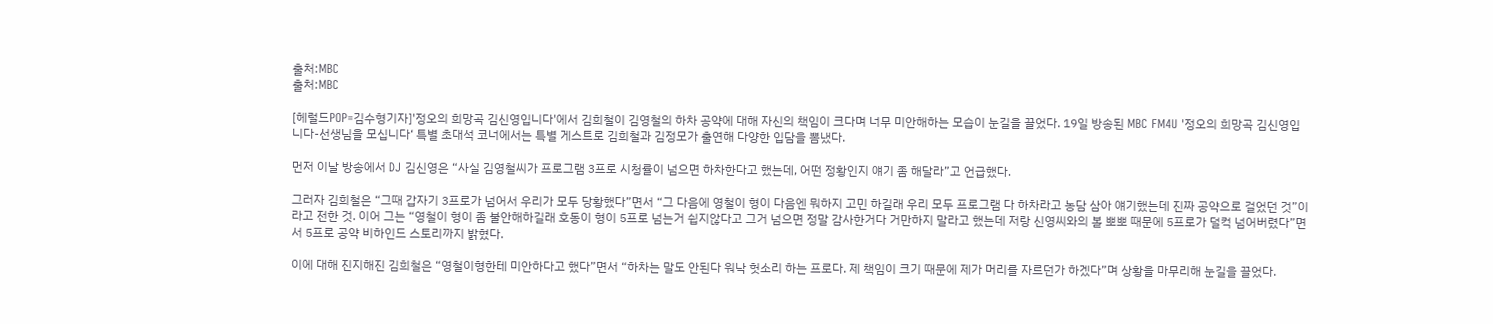출처:MBC
출처:MBC

[헤럴드POP=김수형기자]'정오의 희망곡 김신영입니다'에서 김희철이 김영철의 하차 공약에 대해 자신의 책임이 크다며 너무 미안해하는 모습이 눈길을 끌었다. 19일 방송된 MBC FM4U '정오의 희망곡 김신영입니다-선생님을 모십니다‘ 특별 초대석 코너에서는 특별 게스트로 김희철과 김정모가 출연해 다양한 입담을 뽐냈다.

먼저 이날 방송에서 DJ 김신영은 “사실 김영철씨가 프로그램 3프로 시청률이 넘으면 하차한다고 했는데, 어떤 정황인지 얘기 좀 해달라”고 언급했다.

그러자 김희철은 “그때 갑자기 3프로가 넘어서 우리가 모두 당황했다”면서 “그 다음에 영철이 형이 다음엔 뭐하지 고민 하길래 우리 모두 프로그램 다 하차라고 농담 삼아 얘기했는데 진짜 공약으로 걸었던 것”이라고 전한 것. 이어 그는 “영철이 형이 좀 불안해하길래 호동이 형이 5프로 넘는거 쉽지않다고 그거 넘으면 정말 감사한거다 거만하지 말라고 했는데 저랑 신영씨와의 볼 뽀뽀 때문에 5프로가 덜컥 넘어버렸다”면서 5프로 공약 비하인드 스토리까지 밝혔다.

이에 대해 진지해진 김희철은 “영철이형한테 미안하다고 했다”면서 “하차는 말도 안된다 워낙 헛소리 하는 프로다. 제 책임이 크기 때문에 제가 머리를 자르던가 하겠다”며 상황을 마무리해 눈길을 끌었다.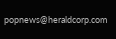popnews@heraldcorp.com